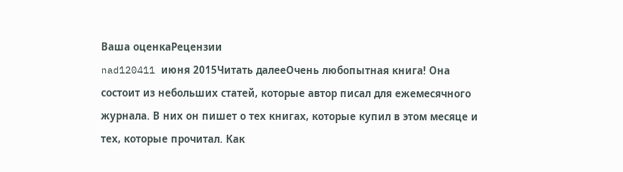Ваша оценкаРецензии
nad120411 июня 2015Читать далееОчень любопытная книга! Она состоит из небольших статей, которые автор писал для ежемесячного журнала. В них он пишет о тех книгах, которые купил в этом месяце и тех, которые прочитал. Как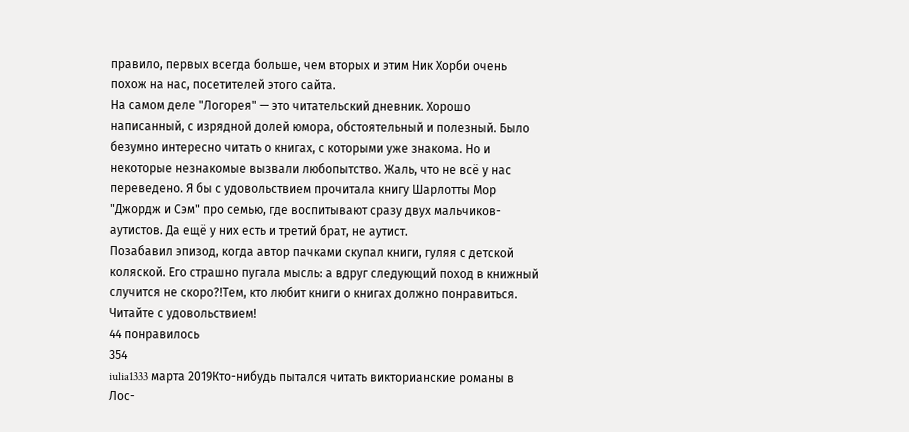правило, первых всегда больше, чем вторых и этим Ник Хорби очень похож на нас, посетителей этого сайта.
На самом деле "Логорея" — это читательский дневник. Хорошо написанный, с изрядной долей юмора, обстоятельный и полезный. Было безумно интересно читать о книгах, с которыми уже знакома. Но и некоторые незнакомые вызвали любопытство. Жаль, что не всё у нас переведено. Я бы с удовольствием прочитала книгу Шарлотты Мор "Джордж и Сэм" про семью, где воспитывают сразу двух мальчиков-аутистов. Да ещё у них есть и третий брат, не аутист.
Позабавил эпизод, когда автор пачками скупал книги, гуляя с детской коляской. Его страшно пугала мысль: а вдруг следующий поход в книжный случится не скоро?!Тем, кто любит книги о книгах должно понравиться. Читайте с удовольствием!
44 понравилось
354
iulia1333 марта 2019Кто-нибудь пытался читать викторианские романы в Лос-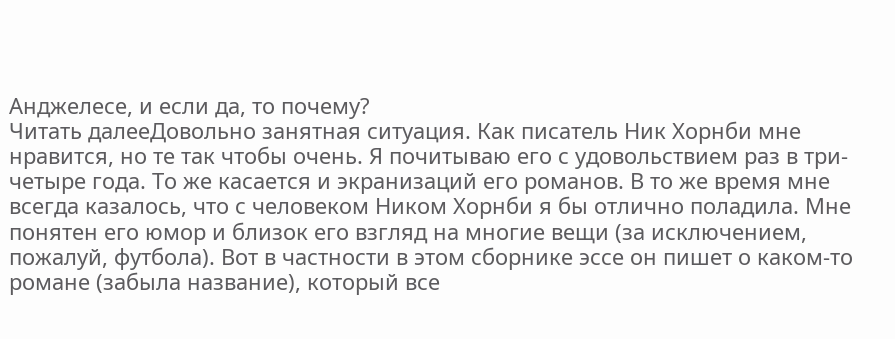Анджелесе, и если да, то почему?
Читать далееДовольно занятная ситуация. Как писатель Ник Хорнби мне нравится, но те так чтобы очень. Я почитываю его с удовольствием раз в три-четыре года. То же касается и экранизаций его романов. В то же время мне всегда казалось, что с человеком Ником Хорнби я бы отлично поладила. Мне понятен его юмор и близок его взгляд на многие вещи (за исключением, пожалуй, футбола). Вот в частности в этом сборнике эссе он пишет о каком-то романе (забыла название), который все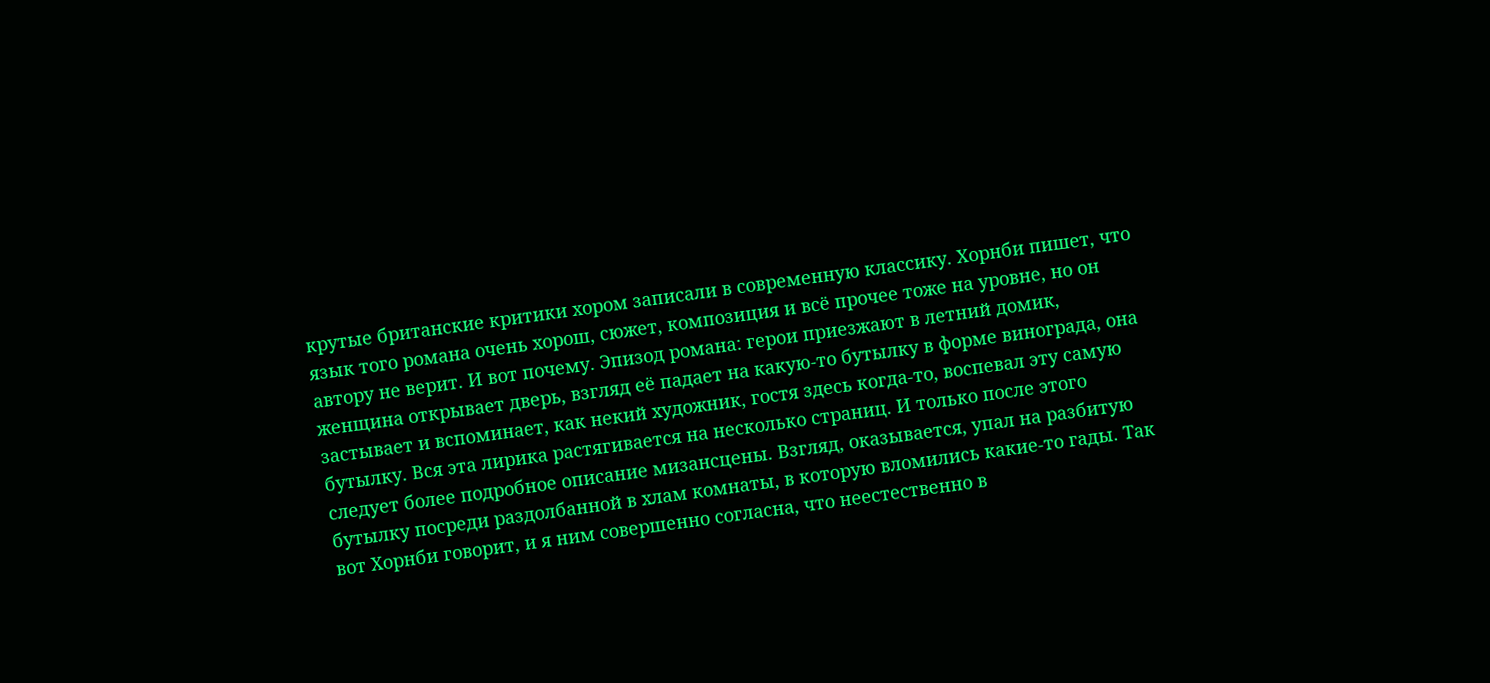крутые британские критики хором записали в современную классику. Хорнби пишет, что язык того романа очень хорош, сюжет, композиция и всё прочее тоже на уровне, но он автору не верит. И вот почему. Эпизод романа: герои приезжают в летний домик, женщина открывает дверь, взгляд её падает на какую-то бутылку в форме винограда, она застывает и вспоминает, как некий художник, гостя здесь когда-то, воспевал эту самую бутылку. Вся эта лирика растягивается на несколько страниц. И только после этого следует более подробное описание мизансцены. Взгляд, оказывается, упал на разбитую бутылку посреди раздолбанной в хлам комнаты, в которую вломились какие-то гады. Так вот Хорнби говорит, и я ним совершенно согласна, что неестественно в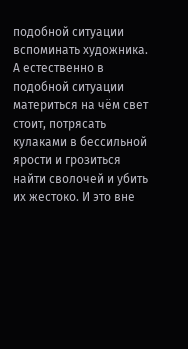подобной ситуации вспоминать художника. А естественно в подобной ситуации материться на чём свет стоит, потрясать кулаками в бессильной ярости и грозиться найти сволочей и убить их жестоко. И это вне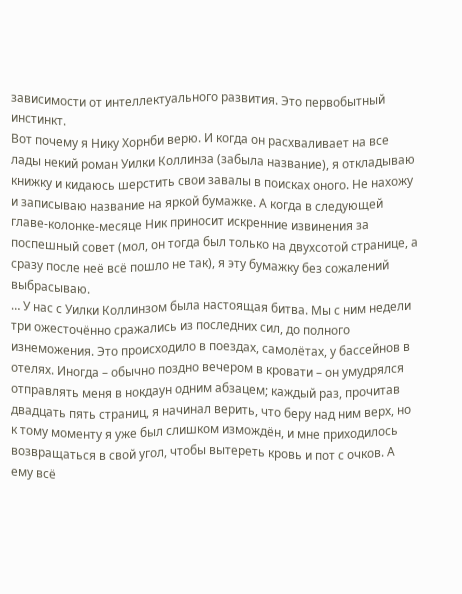зависимости от интеллектуального развития. Это первобытный инстинкт.
Вот почему я Нику Хорнби верю. И когда он расхваливает на все лады некий роман Уилки Коллинза (забыла название), я откладываю книжку и кидаюсь шерстить свои завалы в поисках оного. Не нахожу и записываю название на яркой бумажке. А когда в следующей главе-колонке-месяце Ник приносит искренние извинения за поспешный совет (мол, он тогда был только на двухсотой странице, а сразу после неё всё пошло не так), я эту бумажку без сожалений выбрасываю.
… У нас с Уилки Коллинзом была настоящая битва. Мы с ним недели три ожесточённо сражались из последних сил, до полного изнеможения. Это происходило в поездах, самолётах, у бассейнов в отелях. Иногда – обычно поздно вечером в кровати – он умудрялся отправлять меня в нокдаун одним абзацем; каждый раз, прочитав двадцать пять страниц, я начинал верить, что беру над ним верх, но к тому моменту я уже был слишком измождён, и мне приходилось возвращаться в свой угол, чтобы вытереть кровь и пот с очков. А ему всё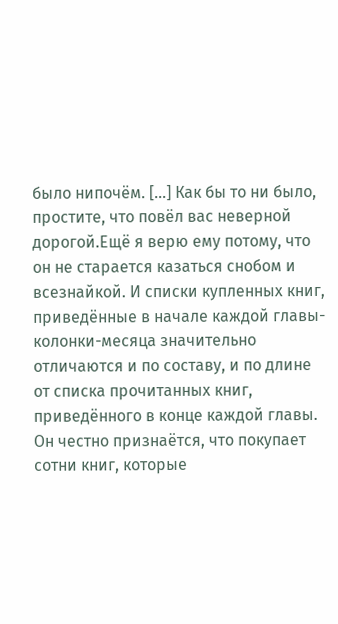было нипочём. […] Как бы то ни было, простите, что повёл вас неверной дорогой.Ещё я верю ему потому, что он не старается казаться снобом и всезнайкой. И списки купленных книг, приведённые в начале каждой главы-колонки-месяца значительно отличаются и по составу, и по длине от списка прочитанных книг, приведённого в конце каждой главы. Он честно признаётся, что покупает сотни книг, которые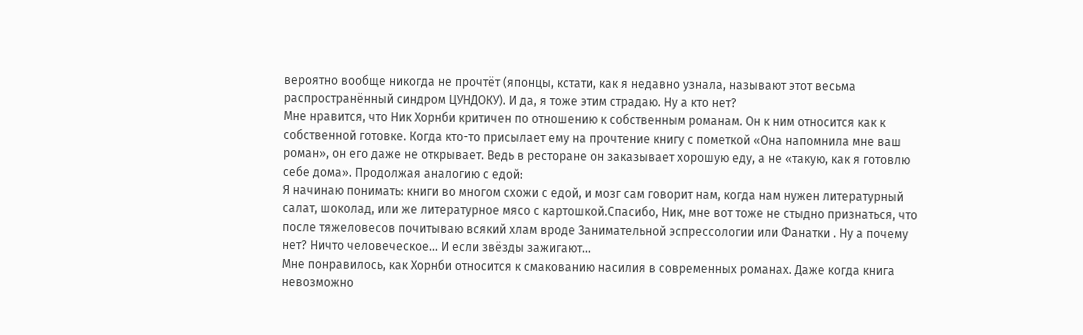вероятно вообще никогда не прочтёт (японцы, кстати, как я недавно узнала, называют этот весьма распространённый синдром ЦУНДОКУ). И да, я тоже этим страдаю. Ну а кто нет?
Мне нравится, что Ник Хорнби критичен по отношению к собственным романам. Он к ним относится как к собственной готовке. Когда кто-то присылает ему на прочтение книгу с пометкой «Она напомнила мне ваш роман», он его даже не открывает. Ведь в ресторане он заказывает хорошую еду, а не «такую, как я готовлю себе дома». Продолжая аналогию с едой:
Я начинаю понимать: книги во многом схожи с едой, и мозг сам говорит нам, когда нам нужен литературный салат, шоколад, или же литературное мясо с картошкой.Спасибо, Ник, мне вот тоже не стыдно признаться, что после тяжеловесов почитываю всякий хлам вроде Занимательной эспрессологии или Фанатки . Ну а почему нет? Ничто человеческое… И если звёзды зажигают…
Мне понравилось, как Хорнби относится к смакованию насилия в современных романах. Даже когда книга невозможно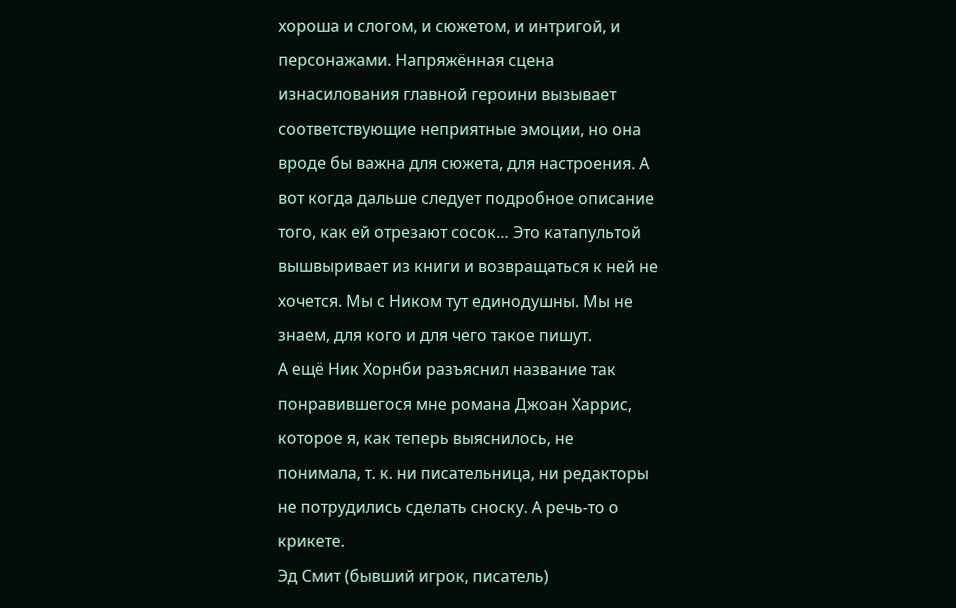хороша и слогом, и сюжетом, и интригой, и персонажами. Напряжённая сцена изнасилования главной героини вызывает соответствующие неприятные эмоции, но она вроде бы важна для сюжета, для настроения. А вот когда дальше следует подробное описание того, как ей отрезают сосок… Это катапультой вышвыривает из книги и возвращаться к ней не хочется. Мы с Ником тут единодушны. Мы не знаем, для кого и для чего такое пишут.
А ещё Ник Хорнби разъяснил название так понравившегося мне романа Джоан Харрис, которое я, как теперь выяснилось, не понимала, т. к. ни писательница, ни редакторы не потрудились сделать сноску. А речь-то о крикете.
Эд Смит (бывший игрок, писатель)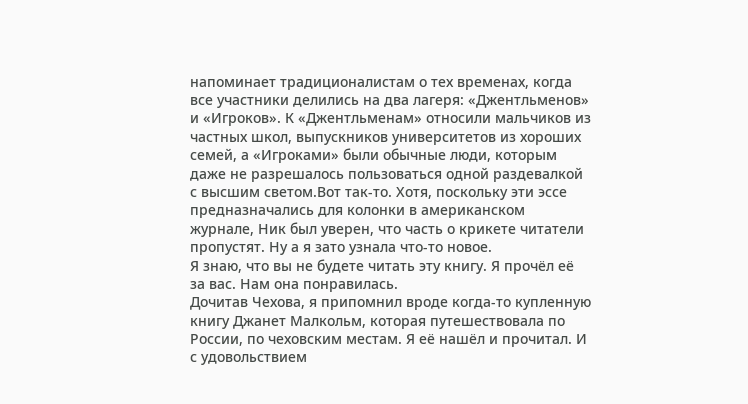напоминает традиционалистам о тех временах, когда все участники делились на два лагеря: «Джентльменов» и «Игроков». К «Джентльменам» относили мальчиков из частных школ, выпускников университетов из хороших семей, а «Игроками» были обычные люди, которым даже не разрешалось пользоваться одной раздевалкой с высшим светом.Вот так-то. Хотя, поскольку эти эссе предназначались для колонки в американском журнале, Ник был уверен, что часть о крикете читатели пропустят. Ну а я зато узнала что-то новое.
Я знаю, что вы не будете читать эту книгу. Я прочёл её за вас. Нам она понравилась.
Дочитав Чехова, я припомнил вроде когда-то купленную книгу Джанет Малкольм, которая путешествовала по России, по чеховским местам. Я её нашёл и прочитал. И с удовольствием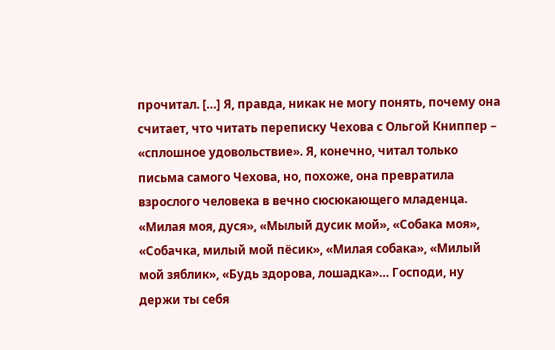прочитал. […] Я, правда, никак не могу понять, почему она считает, что читать переписку Чехова с Ольгой Книппер – «сплошное удовольствие». Я, конечно, читал только письма самого Чехова, но, похоже, она превратила взрослого человека в вечно сюсюкающего младенца. «Милая моя, дуся», «Мылый дусик мой», «Собака моя», «Собачка, милый мой пёсик», «Милая собака», «Милый мой зяблик», «Будь здорова, лошадка»… Господи, ну держи ты себя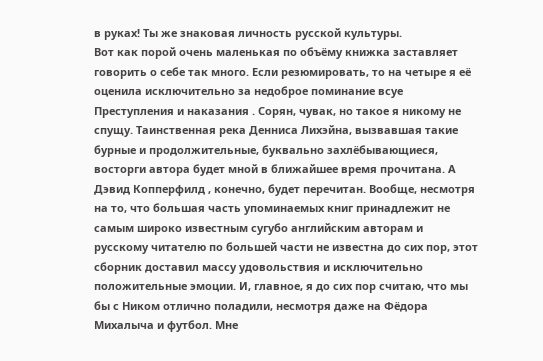в руках! Ты же знаковая личность русской культуры.
Вот как порой очень маленькая по объёму книжка заставляет говорить о себе так много. Если резюмировать, то на четыре я её оценила исключительно за недоброе поминание всуе Преступления и наказания . Сорян, чувак, но такое я никому не спущу. Таинственная река Денниса Лихэйна, вызвавшая такие бурные и продолжительные, буквально захлёбывающиеся, восторги автора будет мной в ближайшее время прочитана. А Дэвид Копперфилд , конечно, будет перечитан. Вообще, несмотря на то, что большая часть упоминаемых книг принадлежит не самым широко известным сугубо английским авторам и русскому читателю по большей части не известна до сих пор, этот сборник доставил массу удовольствия и исключительно положительные эмоции. И, главное, я до сих пор считаю, что мы бы с Ником отлично поладили, несмотря даже на Фёдора Михалыча и футбол. Мне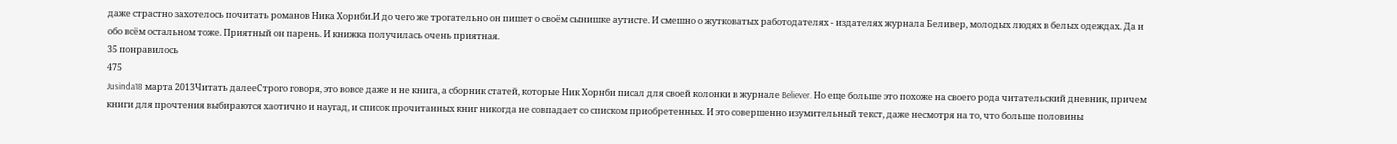даже страстно захотелось почитать романов Ника Хорнби.И до чего же трогательно он пишет о своём сынишке аутисте. И смешно о жутковатых работодателях - издателях журнала Беливер, молодых людях в белых одеждах. Да и обо всём остальном тоже. Приятный он парень. И книжка получилась очень приятная.
35 понравилось
475
Jusinda18 марта 2013Читать далееСтрого говоря, это вовсе даже и не книга, а сборник статей, которые Ник Хорнби писал для своей колонки в журнале Believer. Но еще больше это похоже на своего рода читательский дневник, причем книги для прочтения выбираются хаотично и наугад, и список прочитанных книг никогда не совпадает со списком приобретенных. И это совершенно изумительный текст, даже несмотря на то, что больше половины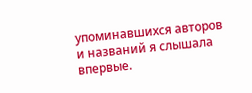упоминавшихся авторов и названий я слышала впервые.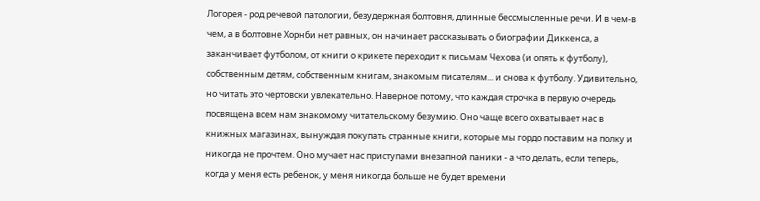Логорея - род речевой патологии, безудержная болтовня, длинные бессмысленные речи. И в чем-в чем, а в болтовне Хорнби нет равных, он начинает рассказывать о биографии Диккенса, а заканчивает футболом, от книги о крикете переходит к письмам Чехова (и опять к футболу), собственным детям, собственным книгам, знакомым писателям... и снова к футболу. Удивительно, но читать это чертовски увлекательно. Наверное потому, что каждая строчка в первую очередь посвящена всем нам знакомому читательскому безумию. Оно чаще всего охватывает нас в книжных магазинах, вынуждая покупать странные книги, которые мы гордо поставим на полку и никогда не прочтем. Оно мучает нас приступами внезапной паники - а что делать, если теперь, когда у меня есть ребенок, у меня никогда больше не будет времени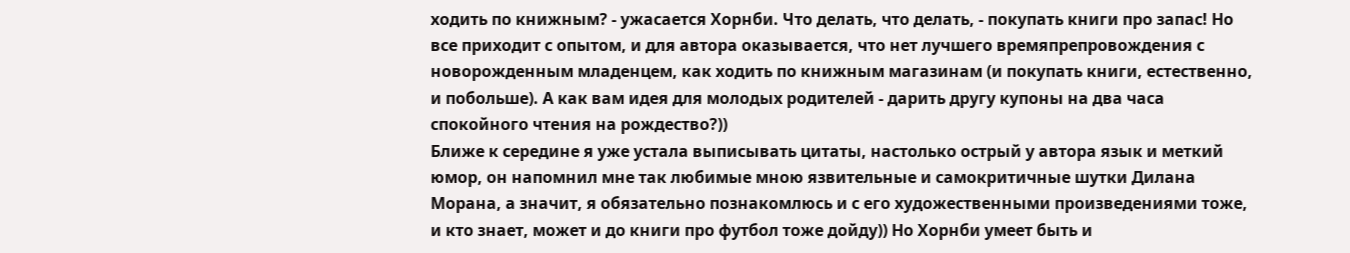ходить по книжным? - ужасается Хорнби. Что делать, что делать, - покупать книги про запас! Но все приходит с опытом, и для автора оказывается, что нет лучшего времяпрепровождения с новорожденным младенцем, как ходить по книжным магазинам (и покупать книги, естественно, и побольше). А как вам идея для молодых родителей - дарить другу купоны на два часа спокойного чтения на рождество?))
Ближе к середине я уже устала выписывать цитаты, настолько острый у автора язык и меткий юмор, он напомнил мне так любимые мною язвительные и самокритичные шутки Дилана Морана, а значит, я обязательно познакомлюсь и с его художественными произведениями тоже, и кто знает, может и до книги про футбол тоже дойду)) Но Хорнби умеет быть и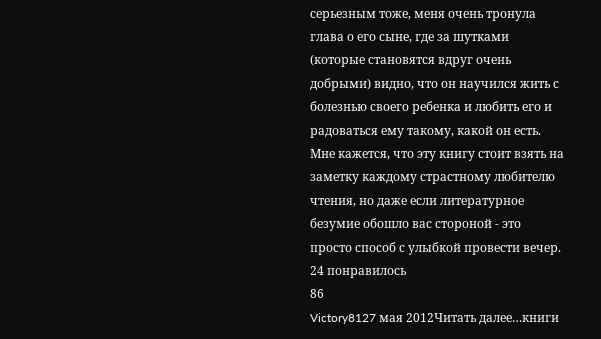серьезным тоже, меня очень тронула глава о его сыне, где за шутками (которые становятся вдруг очень добрыми) видно, что он научился жить с болезнью своего ребенка и любить его и радоваться ему такому, какой он есть.
Мне кажется, что эту книгу стоит взять на заметку каждому страстному любителю чтения, но даже если литературное безумие обошло вас стороной - это просто способ с улыбкой провести вечер.
24 понравилось
86
Victory8127 мая 2012Читать далее…книги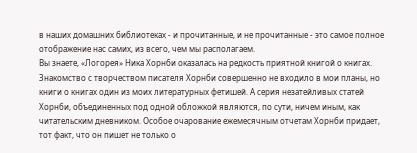в наших домашних библиотеках - и прочитанные, и не прочитанные - это самое полное отображение нас самих, из всего, чем мы располагаем.
Вы знаете, «Логорея» Ника Хорнби оказалась на редкость приятной книгой о книгах. Знакомство с творчеством писателя Хорнби совершенно не входило в мои планы, но книги о книгах один из моих литературных фетишей. А серия незатейливых статей Хорнби, объединенных под одной обложкой являются, по сути, ничем иным, как читательским дневником. Особое очарование ежемесячным отчетам Хорнби придает, тот факт, что он пишет не только о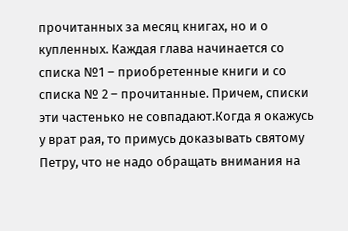прочитанных за месяц книгах, но и о купленных. Каждая глава начинается со списка №1 – приобретенные книги и со списка № 2 – прочитанные. Причем, списки эти частенько не совпадают.Когда я окажусь у врат рая, то примусь доказывать святому Петру, что не надо обращать внимания на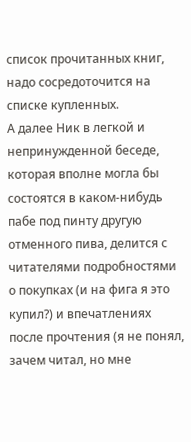список прочитанных книг, надо сосредоточится на списке купленных.
А далее Ник в легкой и непринужденной беседе, которая вполне могла бы состоятся в каком-нибудь пабе под пинту другую отменного пива, делится с читателями подробностями о покупках (и на фига я это купил?) и впечатлениях после прочтения (я не понял, зачем читал, но мне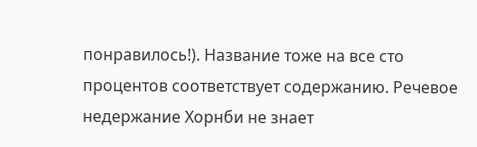понравилось!). Название тоже на все сто процентов соответствует содержанию. Речевое недержание Хорнби не знает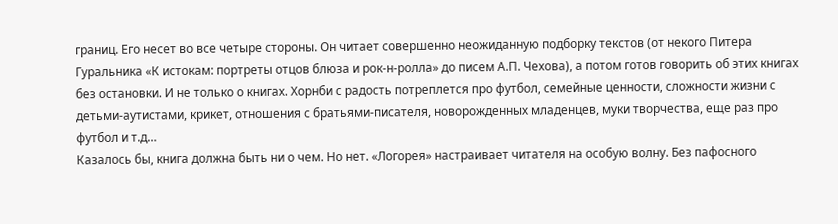границ. Его несет во все четыре стороны. Он читает совершенно неожиданную подборку текстов (от некого Питера Гуральника «К истокам: портреты отцов блюза и рок-н-ролла» до писем А.П. Чехова), а потом готов говорить об этих книгах без остановки. И не только о книгах. Хорнби с радость потреплется про футбол, семейные ценности, сложности жизни с детьми-аутистами, крикет, отношения с братьями-писателя, новорожденных младенцев, муки творчества, еще раз про футбол и т.д…
Казалось бы, книга должна быть ни о чем. Но нет. «Логорея» настраивает читателя на особую волну. Без пафосного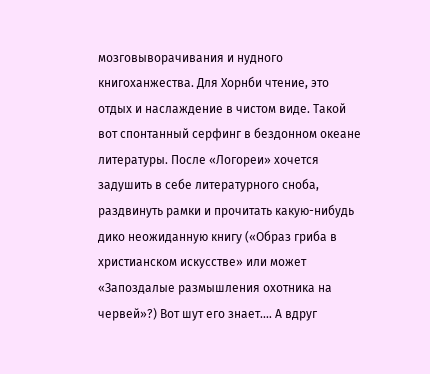мозговыворачивания и нудного книгоханжества. Для Хорнби чтение, это отдых и наслаждение в чистом виде. Такой вот спонтанный серфинг в бездонном океане литературы. После «Логореи» хочется задушить в себе литературного сноба, раздвинуть рамки и прочитать какую-нибудь дико неожиданную книгу («Образ гриба в христианском искусстве» или может «Запоздалые размышления охотника на червей»?) Вот шут его знает.… А вдруг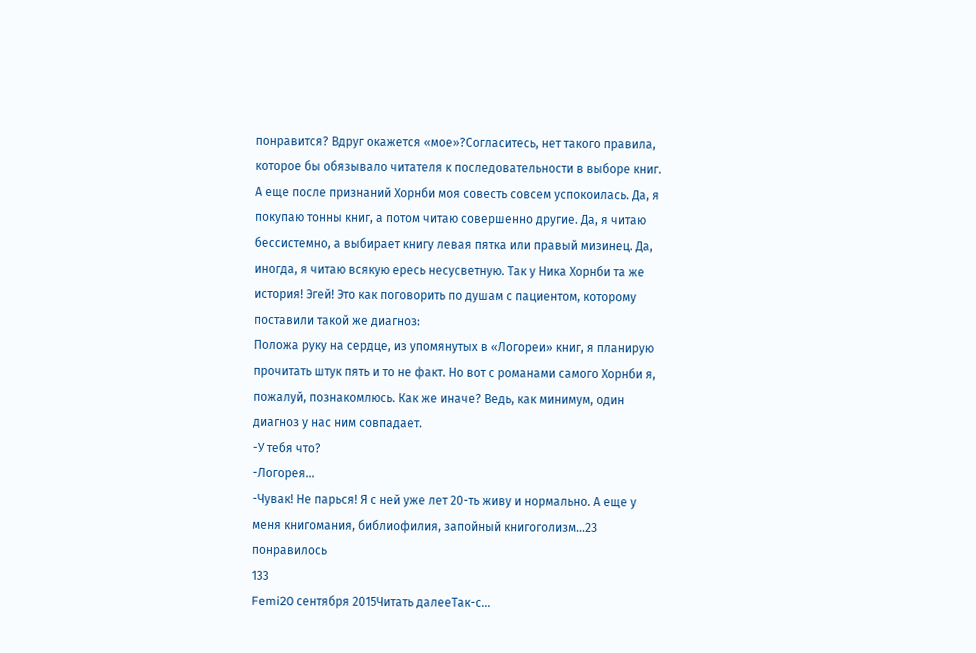понравится? Вдруг окажется «мое»?Согласитесь, нет такого правила, которое бы обязывало читателя к последовательности в выборе книг.
А еще после признаний Хорнби моя совесть совсем успокоилась. Да, я покупаю тонны книг, а потом читаю совершенно другие. Да, я читаю бессистемно, а выбирает книгу левая пятка или правый мизинец. Да, иногда, я читаю всякую ересь несусветную. Так у Ника Хорнби та же история! Эгей! Это как поговорить по душам с пациентом, которому поставили такой же диагноз:
Положа руку на сердце, из упомянутых в «Логореи» книг, я планирую прочитать штук пять и то не факт. Но вот с романами самого Хорнби я, пожалуй, познакомлюсь. Как же иначе? Ведь, как минимум, один диагноз у нас ним совпадает.
-У тебя что?
-Логорея…
-Чувак! Не парься! Я с ней уже лет 20-ть живу и нормально. А еще у меня книгомания, библиофилия, запойный книгоголизм…23 понравилось
133
Femi20 сентября 2015Читать далееТак-с...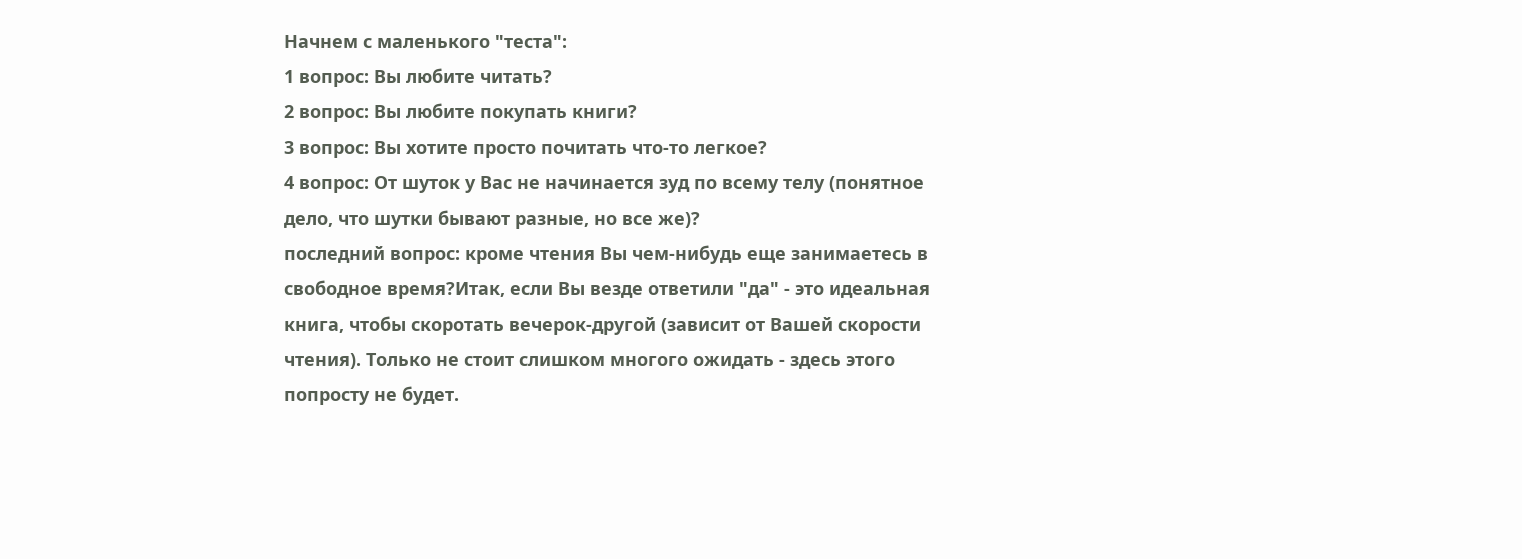Начнем с маленького "теста":
1 вопрос: Вы любите читать?
2 вопрос: Вы любите покупать книги?
3 вопрос: Вы хотите просто почитать что-то легкое?
4 вопрос: От шуток у Вас не начинается зуд по всему телу (понятное дело, что шутки бывают разные, но все же)?
последний вопрос: кроме чтения Вы чем-нибудь еще занимаетесь в свободное время?Итак, если Вы везде ответили "да" - это идеальная книга, чтобы скоротать вечерок-другой (зависит от Вашей скорости чтения). Только не стоит слишком многого ожидать - здесь этого попросту не будет.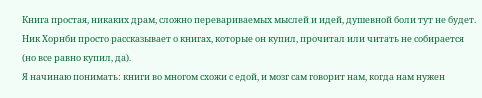Книга простая, никаких драм, сложно перевариваемых мыслей и идей, душевной боли тут не будет. Ник Хорнби просто рассказывает о книгах, которые он купил, прочитал или читать не собирается (но все равно купил, да).
Я начинаю понимать: книги во многом схожи с едой, и мозг сам говорит нам, когда нам нужен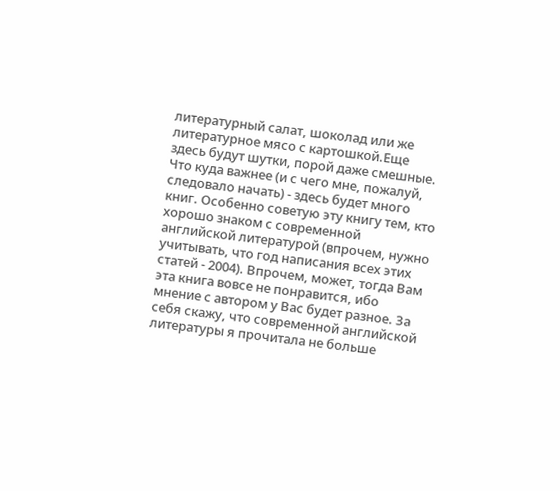литературный салат, шоколад или же литературное мясо с картошкой.Еще здесь будут шутки, порой даже смешные. Что куда важнее (и с чего мне, пожалуй, следовало начать) - здесь будет много книг. Особенно советую эту книгу тем, кто хорошо знаком с современной английской литературой (впрочем, нужно учитывать, что год написания всех этих статей - 2004). Впрочем, может, тогда Вам эта книга вовсе не понравится, ибо мнение с автором у Вас будет разное. За себя скажу, что современной английской литературы я прочитала не больше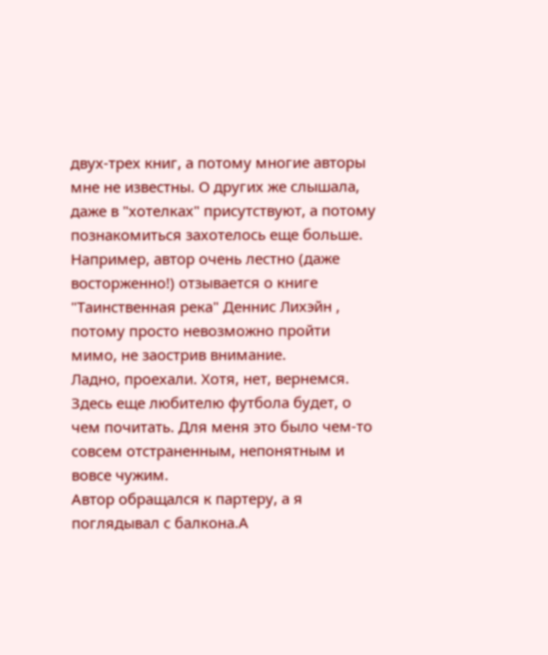двух-трех книг, а потому многие авторы мне не известны. О других же слышала, даже в "хотелках" присутствуют, а потому познакомиться захотелось еще больше. Например, автор очень лестно (даже восторженно!) отзывается о книге "Таинственная река" Деннис Лихэйн , потому просто невозможно пройти мимо, не заострив внимание.
Ладно, проехали. Хотя, нет, вернемся. Здесь еще любителю футбола будет, о чем почитать. Для меня это было чем-то совсем отстраненным, непонятным и вовсе чужим.
Автор обращался к партеру, а я поглядывал с балкона.А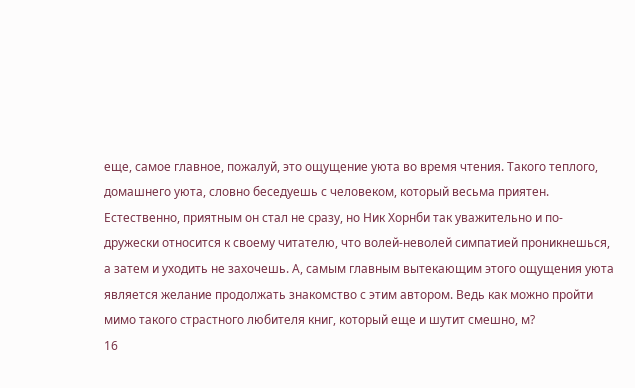еще, самое главное, пожалуй, это ощущение уюта во время чтения. Такого теплого, домашнего уюта, словно беседуешь с человеком, который весьма приятен. Естественно, приятным он стал не сразу, но Ник Хорнби так уважительно и по-дружески относится к своему читателю, что волей-неволей симпатией проникнешься, а затем и уходить не захочешь. А, самым главным вытекающим этого ощущения уюта является желание продолжать знакомство с этим автором. Ведь как можно пройти мимо такого страстного любителя книг, который еще и шутит смешно, м?
16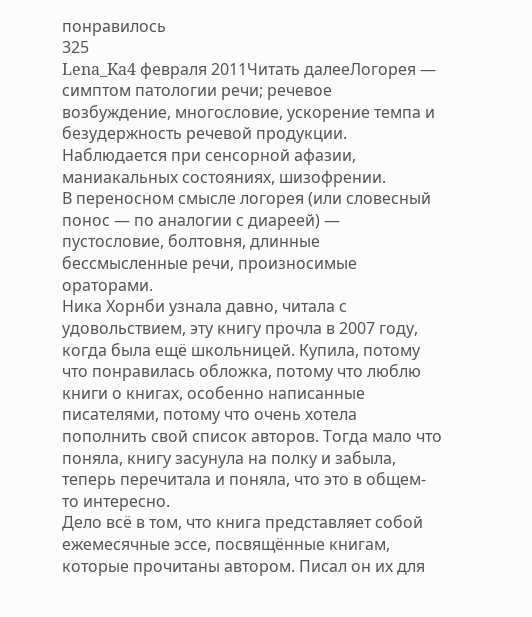понравилось
325
Lena_Ka4 февраля 2011Читать далееЛогорея — симптом патологии речи; речевое возбуждение, многословие, ускорение темпа и безудержность речевой продукции. Наблюдается при сенсорной афазии, маниакальных состояниях, шизофрении.
В переносном смысле логорея (или словесный понос — по аналогии с диареей) — пустословие, болтовня, длинные бессмысленные речи, произносимые ораторами.
Ника Хорнби узнала давно, читала с удовольствием, эту книгу прочла в 2007 году, когда была ещё школьницей. Купила, потому что понравилась обложка, потому что люблю книги о книгах, особенно написанные писателями, потому что очень хотела пополнить свой список авторов. Тогда мало что поняла, книгу засунула на полку и забыла, теперь перечитала и поняла, что это в общем-то интересно.
Дело всё в том, что книга представляет собой ежемесячные эссе, посвящённые книгам, которые прочитаны автором. Писал он их для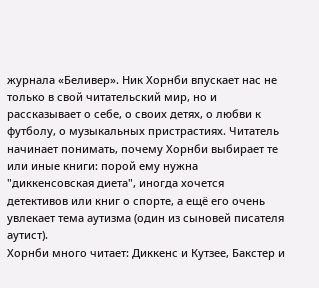журнала «Беливер». Ник Хорнби впускает нас не только в свой читательский мир, но и рассказывает о себе, о своих детях, о любви к футболу, о музыкальных пристрастиях. Читатель начинает понимать, почему Хорнби выбирает те или иные книги: порой ему нужна "диккенсовская диета", иногда хочется детективов или книг о спорте, а ещё его очень увлекает тема аутизма (один из сыновей писателя аутист).
Хорнби много читает: Диккенс и Кутзее, Бакстер и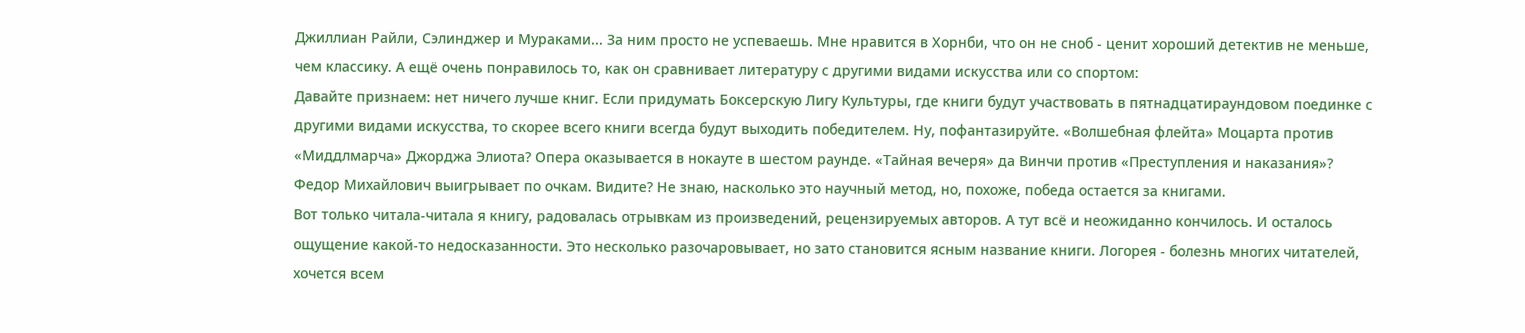Джиллиан Райли, Сэлинджер и Мураками... За ним просто не успеваешь. Мне нравится в Хорнби, что он не сноб - ценит хороший детектив не меньше, чем классику. А ещё очень понравилось то, как он сравнивает литературу с другими видами искусства или со спортом:
Давайте признаем: нет ничего лучше книг. Если придумать Боксерскую Лигу Культуры, где книги будут участвовать в пятнадцатираундовом поединке с другими видами искусства, то скорее всего книги всегда будут выходить победителем. Ну, пофантазируйте. «Волшебная флейта» Моцарта против «Миддлмарча» Джорджа Элиота? Опера оказывается в нокауте в шестом раунде. «Тайная вечеря» да Винчи против «Преступления и наказания»? Федор Михайлович выигрывает по очкам. Видите? Не знаю, насколько это научный метод, но, похоже, победа остается за книгами.
Вот только читала-читала я книгу, радовалась отрывкам из произведений, рецензируемых авторов. А тут всё и неожиданно кончилось. И осталось ощущение какой-то недосказанности. Это несколько разочаровывает, но зато становится ясным название книги. Логорея - болезнь многих читателей, хочется всем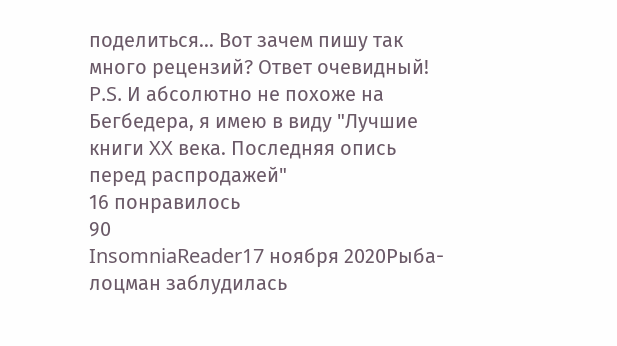поделиться... Вот зачем пишу так много рецензий? Ответ очевидный!
P.S. И абсолютно не похоже на Бегбедера, я имею в виду "Лучшие книги XX века. Последняя опись перед распродажей"
16 понравилось
90
InsomniaReader17 ноября 2020Рыба-лоцман заблудилась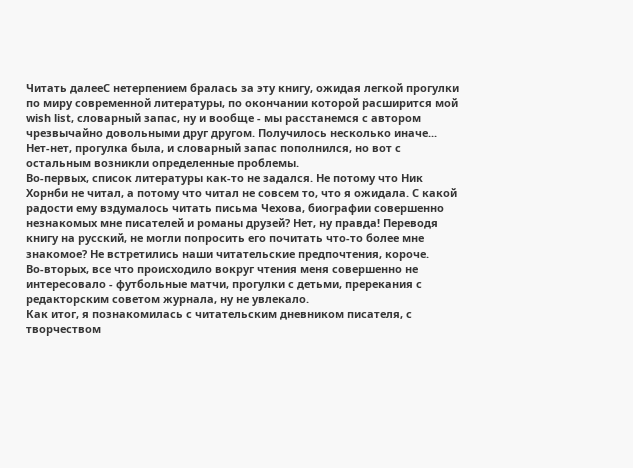Читать далееС нетерпением бралась за эту книгу, ожидая легкой прогулки по миру современной литературы, по окончании которой расширится мой wish list, словарный запас, ну и вообще - мы расстанемся с автором чрезвычайно довольными друг другом. Получилось несколько иначе... Нет-нет, прогулка была, и словарный запас пополнился, но вот с остальным возникли определенные проблемы.
Во-первых, список литературы как-то не задался. Не потому что Ник Хорнби не читал, а потому что читал не совсем то, что я ожидала. С какой радости ему вздумалось читать письма Чехова, биографии совершенно незнакомых мне писателей и романы друзей? Нет, ну правда! Переводя книгу на русский, не могли попросить его почитать что-то более мне знакомое? Не встретились наши читательские предпочтения, короче.
Во-вторых, все что происходило вокруг чтения меня совершенно не интересовало - футбольные матчи, прогулки с детьми, пререкания с редакторским советом журнала, ну не увлекало.
Как итог, я познакомилась с читательским дневником писателя, с творчеством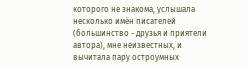которого не знакома, услышала несколько имён писателей (большинство - друзья и приятели автора), мне неизвестных, и вычитала пару остроумных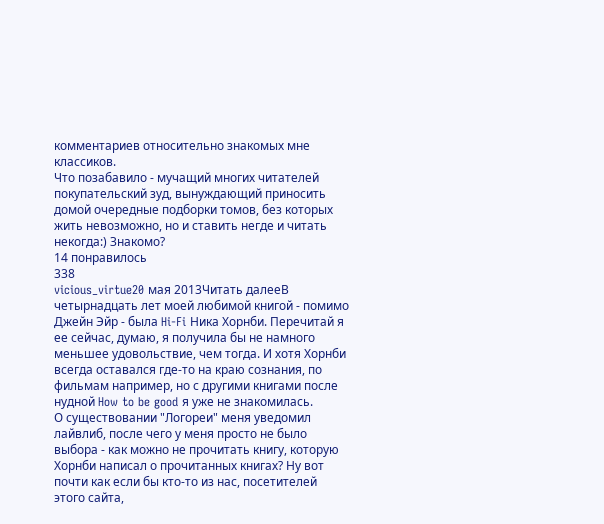комментариев относительно знакомых мне классиков.
Что позабавило - мучащий многих читателей покупательский зуд, вынуждающий приносить домой очередные подборки томов, без которых жить невозможно, но и ставить негде и читать некогда:) Знакомо?
14 понравилось
338
vicious_virtue20 мая 2013Читать далееВ четырнадцать лет моей любимой книгой - помимо Джейн Эйр - была Hi-Fi Ника Хорнби. Перечитай я ее сейчас, думаю, я получила бы не намного меньшее удовольствие, чем тогда. И хотя Хорнби всегда оставался где-то на краю сознания, по фильмам например, но с другими книгами после нудной How to be good я уже не знакомилась.
О существовании "Логореи" меня уведомил лайвлиб, после чего у меня просто не было выбора - как можно не прочитать книгу, которую Хорнби написал о прочитанных книгах? Ну вот почти как если бы кто-то из нас, посетителей этого сайта,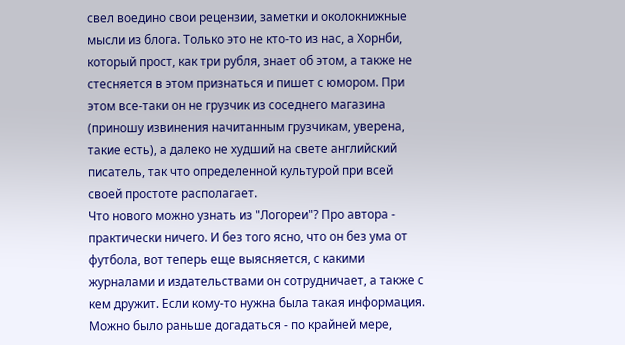свел воедино свои рецензии, заметки и околокнижные мысли из блога. Только это не кто-то из нас, а Хорнби, который прост, как три рубля, знает об этом, а также не стесняется в этом признаться и пишет с юмором. При этом все-таки он не грузчик из соседнего магазина (приношу извинения начитанным грузчикам, уверена, такие есть), а далеко не худший на свете английский писатель, так что определенной культурой при всей своей простоте располагает.
Что нового можно узнать из "Логореи"? Про автора - практически ничего. И без того ясно, что он без ума от футбола, вот теперь еще выясняется, с какими журналами и издательствами он сотрудничает, а также с кем дружит. Если кому-то нужна была такая информация. Можно было раньше догадаться - по крайней мере,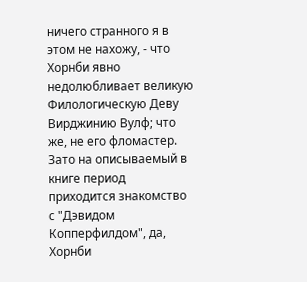ничего странного я в этом не нахожу, - что Хорнби явно недолюбливает великую Филологическую Деву Вирджинию Вулф; что же, не его фломастер. Зато на описываемый в книге период приходится знакомство с "Дэвидом Копперфилдом", да, Хорнби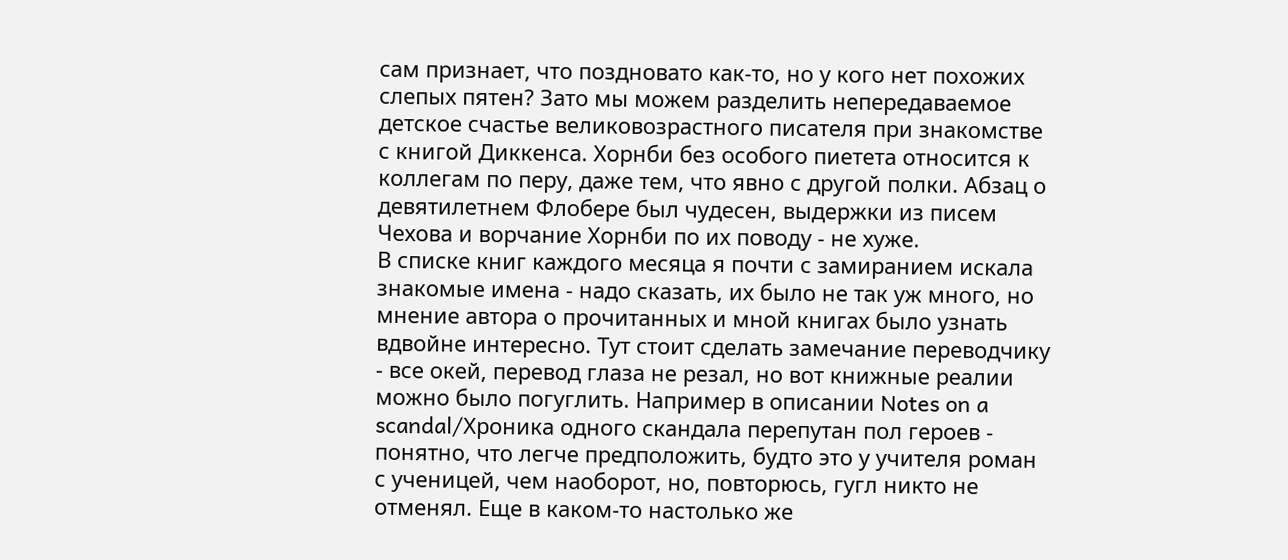сам признает, что поздновато как-то, но у кого нет похожих слепых пятен? Зато мы можем разделить непередаваемое детское счастье великовозрастного писателя при знакомстве с книгой Диккенса. Хорнби без особого пиетета относится к коллегам по перу, даже тем, что явно с другой полки. Абзац о девятилетнем Флобере был чудесен, выдержки из писем Чехова и ворчание Хорнби по их поводу - не хуже.
В списке книг каждого месяца я почти с замиранием искала знакомые имена - надо сказать, их было не так уж много, но мнение автора о прочитанных и мной книгах было узнать вдвойне интересно. Тут стоит сделать замечание переводчику - все окей, перевод глаза не резал, но вот книжные реалии можно было погуглить. Например в описании Notes on a scandal/Хроника одного скандала перепутан пол героев - понятно, что легче предположить, будто это у учителя роман с ученицей, чем наоборот, но, повторюсь, гугл никто не отменял. Еще в каком-то настолько же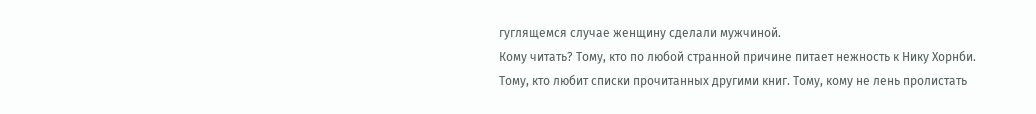гуглящемся случае женщину сделали мужчиной.
Кому читать? Тому, кто по любой странной причине питает нежность к Нику Хорнби. Тому, кто любит списки прочитанных другими книг. Тому, кому не лень пролистать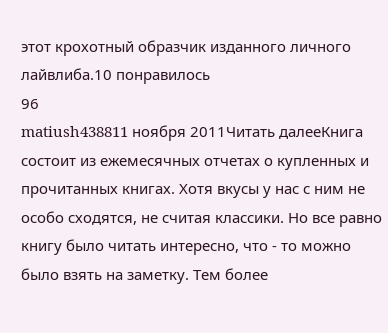этот крохотный образчик изданного личного лайвлиба.10 понравилось
96
matiush438811 ноября 2011Читать далееКнига состоит из ежемесячных отчетах о купленных и прочитанных книгах. Хотя вкусы у нас с ним не особо сходятся, не считая классики. Но все равно книгу было читать интересно, что - то можно было взять на заметку. Тем более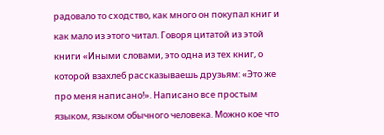радовало то сходство, как много он покупал книг и как мало из этого читал. Говоря цитатой из этой книги «Иными словами, это одна из тех книг, о которой взахлеб рассказываешь друзьям: «Это же про меня написано!». Написано все простым языком, языком обычного человека. Можно кое что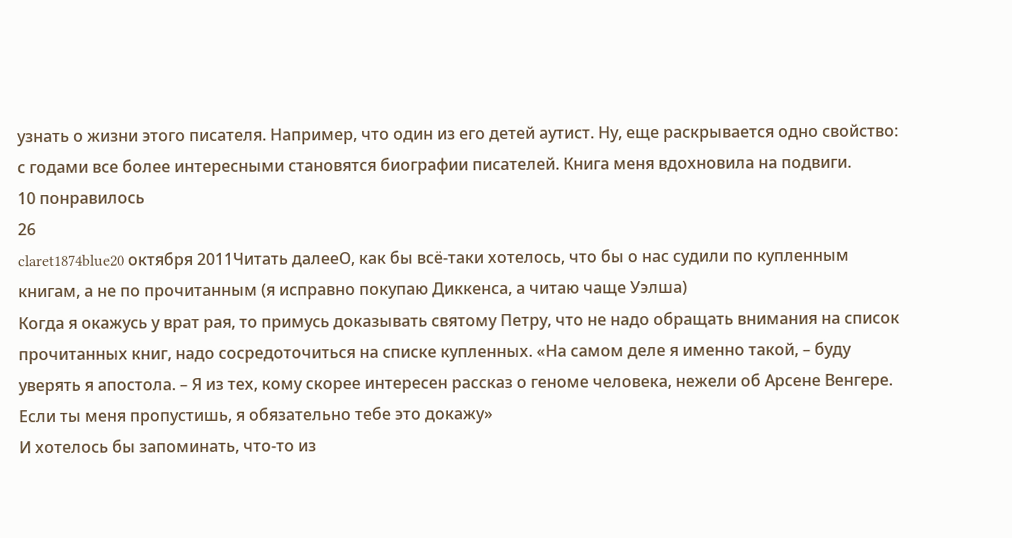узнать о жизни этого писателя. Например, что один из его детей аутист. Ну, еще раскрывается одно свойство: с годами все более интересными становятся биографии писателей. Книга меня вдохновила на подвиги.
10 понравилось
26
claret1874blue20 октября 2011Читать далееО, как бы всё-таки хотелось, что бы о нас судили по купленным книгам, а не по прочитанным (я исправно покупаю Диккенса, а читаю чаще Уэлша)
Когда я окажусь у врат рая, то примусь доказывать святому Петру, что не надо обращать внимания на список прочитанных книг, надо сосредоточиться на списке купленных. «На самом деле я именно такой, – буду уверять я апостола. – Я из тех, кому скорее интересен рассказ о геноме человека, нежели об Арсене Венгере. Если ты меня пропустишь, я обязательно тебе это докажу»
И хотелось бы запоминать, что-то из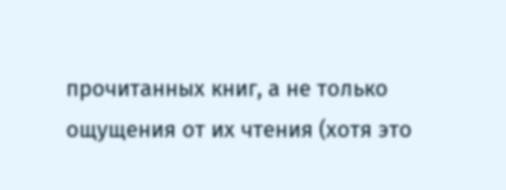прочитанных книг, а не только ощущения от их чтения (хотя это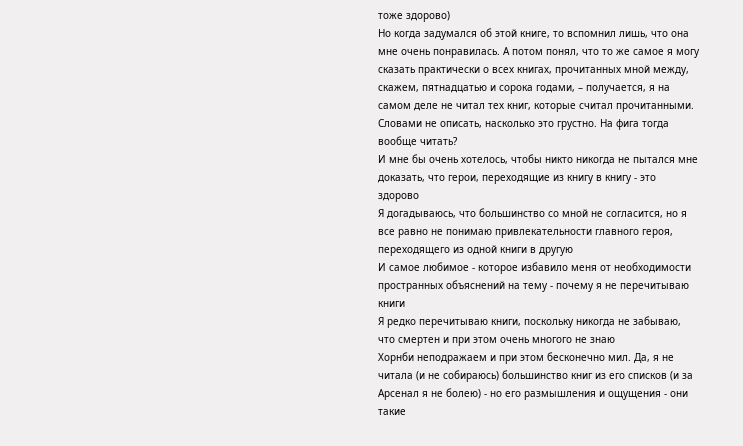тоже здорово)
Но когда задумался об этой книге, то вспомнил лишь, что она мне очень понравилась. А потом понял, что то же самое я могу сказать практически о всех книгах, прочитанных мной между, скажем, пятнадцатью и сорока годами, – получается, я на самом деле не читал тех книг, которые считал прочитанными. Словами не описать, насколько это грустно. На фига тогда вообще читать?
И мне бы очень хотелось, чтобы никто никогда не пытался мне доказать, что герои, переходящие из книгу в книгу - это здорово
Я догадываюсь, что большинство со мной не согласится, но я все равно не понимаю привлекательности главного героя, переходящего из одной книги в другую
И самое любимое - которое избавило меня от необходимости пространных объяснений на тему - почему я не перечитываю книги
Я редко перечитываю книги, поскольку никогда не забываю, что смертен и при этом очень многого не знаю
Хорнби неподражаем и при этом бесконечно мил. Да, я не читала (и не собираюсь) большинство книг из его списков (и за Арсенал я не болею) - но его размышления и ощущения - они такие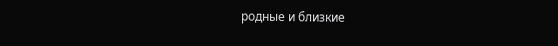родные и близкие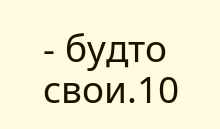- будто свои.10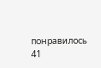понравилось
41